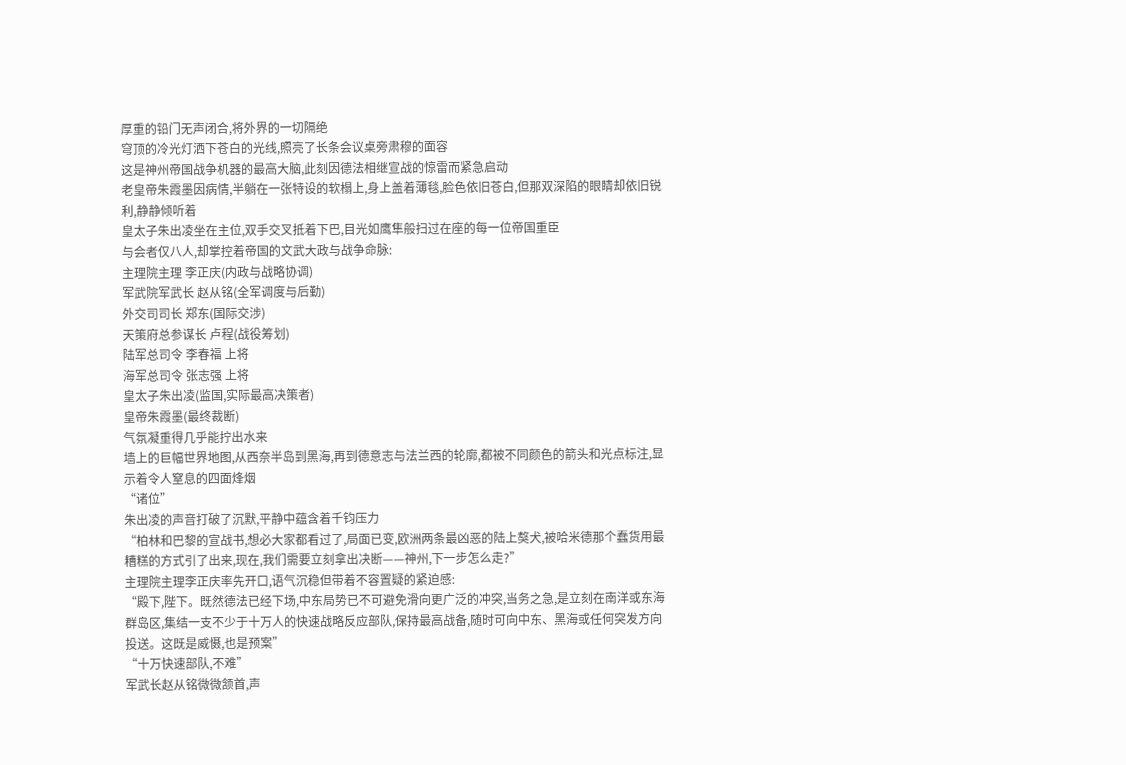厚重的铅门无声闭合,将外界的一切隔绝
穹顶的冷光灯洒下苍白的光线,照亮了长条会议桌旁肃穆的面容
这是神州帝国战争机器的最高大脑,此刻因德法相继宣战的惊雷而紧急启动
老皇帝朱霞墨因病情,半躺在一张特设的软榻上,身上盖着薄毯,脸色依旧苍白,但那双深陷的眼睛却依旧锐利,静静倾听着
皇太子朱出凌坐在主位,双手交叉抵着下巴,目光如鹰隼般扫过在座的每一位帝国重臣
与会者仅八人,却掌控着帝国的文武大政与战争命脉:
主理院主理 李正庆(内政与战略协调)
军武院军武长 赵从铭(全军调度与后勤)
外交司司长 郑东(国际交涉)
天策府总参谋长 卢程(战役筹划)
陆军总司令 李春福 上将
海军总司令 张志强 上将
皇太子朱出凌(监国,实际最高决策者)
皇帝朱霞墨(最终裁断)
气氛凝重得几乎能拧出水来
墙上的巨幅世界地图,从西奈半岛到黑海,再到德意志与法兰西的轮廓,都被不同颜色的箭头和光点标注,显示着令人窒息的四面烽烟
“诸位”
朱出凌的声音打破了沉默,平静中蕴含着千钧压力
“柏林和巴黎的宣战书,想必大家都看过了,局面已变,欧洲两条最凶恶的陆上獒犬,被哈米德那个蠢货用最糟糕的方式引了出来,现在,我们需要立刻拿出决断——神州,下一步怎么走?”
主理院主理李正庆率先开口,语气沉稳但带着不容置疑的紧迫感:
“殿下,陛下。既然德法已经下场,中东局势已不可避免滑向更广泛的冲突,当务之急,是立刻在南洋或东海群岛区,集结一支不少于十万人的快速战略反应部队,保持最高战备,随时可向中东、黑海或任何突发方向投送。这既是威慑,也是预案”
“十万快速部队,不难”
军武长赵从铭微微颔首,声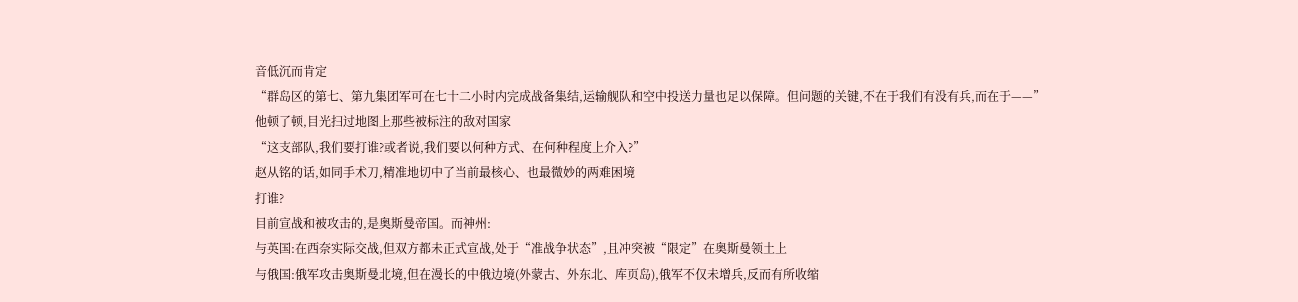音低沉而肯定
“群岛区的第七、第九集团军可在七十二小时内完成战备集结,运输舰队和空中投送力量也足以保障。但问题的关键,不在于我们有没有兵,而在于——”
他顿了顿,目光扫过地图上那些被标注的敌对国家
“这支部队,我们要打谁?或者说,我们要以何种方式、在何种程度上介入?”
赵从铭的话,如同手术刀,精准地切中了当前最核心、也最微妙的两难困境
打谁?
目前宣战和被攻击的,是奥斯曼帝国。而神州:
与英国:在西奈实际交战,但双方都未正式宣战,处于“准战争状态”,且冲突被“限定”在奥斯曼领土上
与俄国:俄军攻击奥斯曼北境,但在漫长的中俄边境(外蒙古、外东北、库页岛),俄军不仅未增兵,反而有所收缩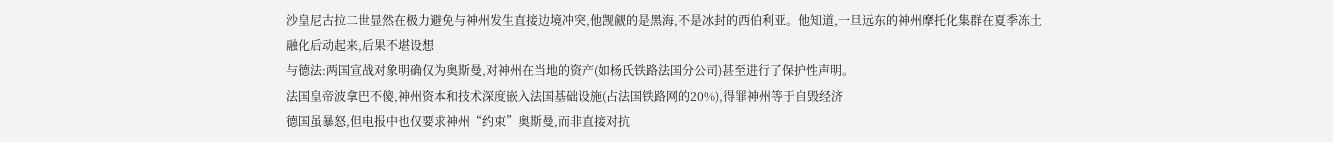沙皇尼古拉二世显然在极力避免与神州发生直接边境冲突,他觊觎的是黑海,不是冰封的西伯利亚。他知道,一旦远东的神州摩托化集群在夏季冻土融化后动起来,后果不堪设想
与德法:两国宣战对象明确仅为奥斯曼,对神州在当地的资产(如杨氏铁路法国分公司)甚至进行了保护性声明。
法国皇帝波拿巴不傻,神州资本和技术深度嵌入法国基础设施(占法国铁路网的20%),得罪神州等于自毁经济
德国虽暴怒,但电报中也仅要求神州“约束”奥斯曼,而非直接对抗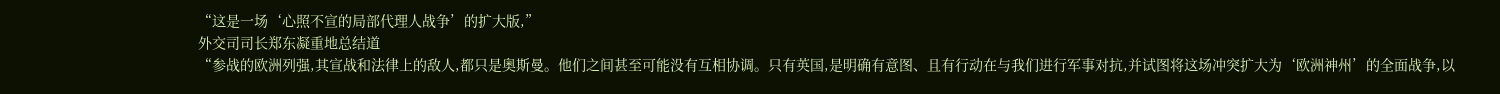“这是一场‘心照不宣的局部代理人战争’的扩大版,”
外交司司长郑东凝重地总结道
“参战的欧洲列强,其宣战和法律上的敌人,都只是奥斯曼。他们之间甚至可能没有互相协调。只有英国,是明确有意图、且有行动在与我们进行军事对抗,并试图将这场冲突扩大为‘欧洲神州’的全面战争,以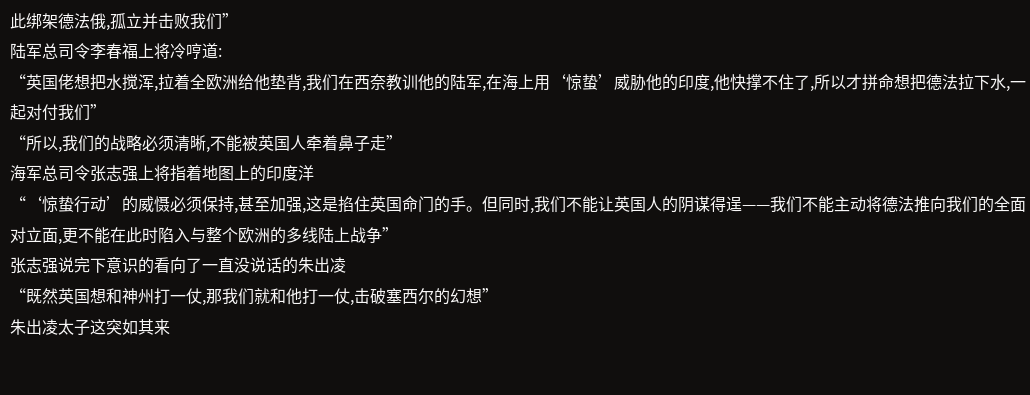此绑架德法俄,孤立并击败我们”
陆军总司令李春福上将冷哼道:
“英国佬想把水搅浑,拉着全欧洲给他垫背,我们在西奈教训他的陆军,在海上用‘惊蛰’威胁他的印度,他快撑不住了,所以才拼命想把德法拉下水,一起对付我们”
“所以,我们的战略必须清晰,不能被英国人牵着鼻子走”
海军总司令张志强上将指着地图上的印度洋
“‘惊蛰行动’的威慑必须保持,甚至加强,这是掐住英国命门的手。但同时,我们不能让英国人的阴谋得逞——我们不能主动将德法推向我们的全面对立面,更不能在此时陷入与整个欧洲的多线陆上战争”
张志强说完下意识的看向了一直没说话的朱出凌
“既然英国想和神州打一仗,那我们就和他打一仗,击破塞西尔的幻想”
朱出凌太子这突如其来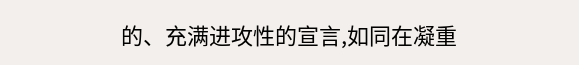的、充满进攻性的宣言,如同在凝重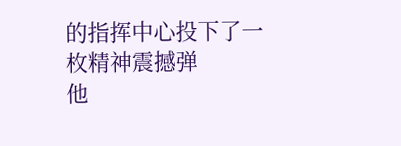的指挥中心投下了一枚精神震撼弹
他